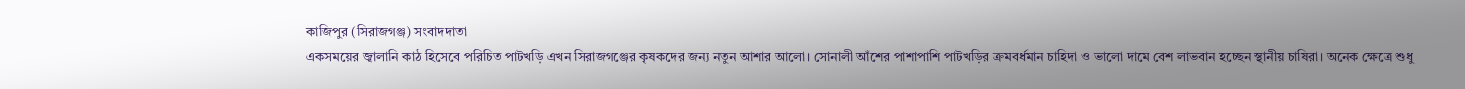কাজিপুর (সিরাজগঞ্জ) সংবাদদাতা
একসময়ের জ্বালানি কাঠ হিসেবে পরিচিত পাটখড়ি এখন সিরাজগঞ্জের কৃষকদের জন্য নতুন আশার আলো। সোনালী আঁশের পাশাপাশি পাটখড়ির ক্রমবর্ধমান চাহিদা ও ভালো দামে বেশ লাভবান হচ্ছেন স্থানীয় চাষিরা। অনেক ক্ষেত্রে শুধু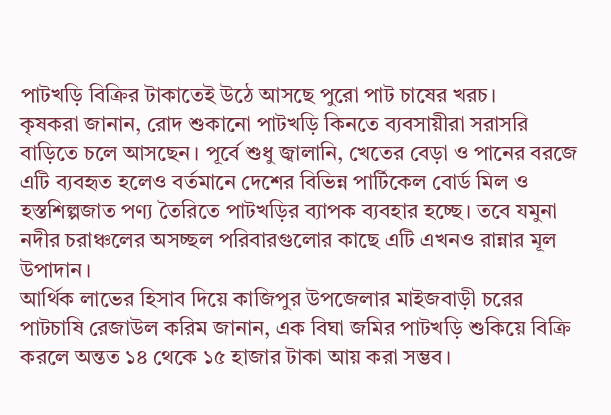পাটখড়ি বিক্রির টাকাতেই উঠে আসছে পুরো পাট চাষের খরচ।
কৃষকরা জানান, রোদ শুকানো পাটখড়ি কিনতে ব্যবসায়ীরা সরাসরি বাড়িতে চলে আসছেন। পূর্বে শুধু জ্বালানি, খেতের বেড়া ও পানের বরজে এটি ব্যবহৃত হলেও বর্তমানে দেশের বিভিন্ন পার্টিকেল বোর্ড মিল ও হস্তশিল্পজাত পণ্য তৈরিতে পাটখড়ির ব্যাপক ব্যবহার হচ্ছে। তবে যমুনা নদীর চরাঞ্চলের অসচ্ছল পরিবারগুলোর কাছে এটি এখনও রান্নার মূল উপাদান।
আর্থিক লাভের হিসাব দিয়ে কাজিপুর উপজেলার মাইজবাড়ী চরের পাটচাষি রেজাউল করিম জানান, এক বিঘা জমির পাটখড়ি শুকিয়ে বিক্রি করলে অন্তত ১৪ থেকে ১৫ হাজার টাকা আয় করা সম্ভব।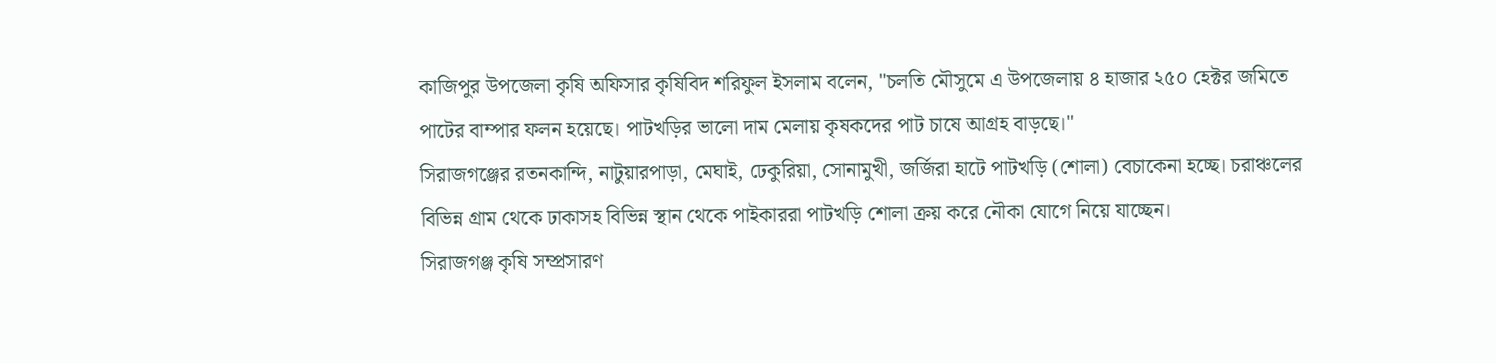কাজিপুর উপজেলা কৃষি অফিসার কৃষিবিদ শরিফুল ইসলাম বলেন, "চলতি মৌসুমে এ উপজেলায় ৪ হাজার ২৫০ হেক্টর জমিতে পাটের বাম্পার ফলন হয়েছে। পাটখড়ির ভালো দাম মেলায় কৃষকদের পাট চাষে আগ্রহ বাড়ছে।"
সিরাজগঞ্জের রতনকান্দি, নাটুয়ারপাড়া, মেঘাই, ঢেকুরিয়া, সোনামুখী, জর্জিরা হাটে পাটখড়ি (শোলা) বেচাকেনা হচ্ছে। চরাঞ্চলের বিভিন্ন গ্ৰাম থেকে ঢাকাসহ বিভিন্ন স্থান থেকে পাইকাররা পাটখড়ি শোলা ক্রয় করে নৌকা যোগে নিয়ে যাচ্ছেন।
সিরাজগঞ্জ কৃষি সম্প্রসারণ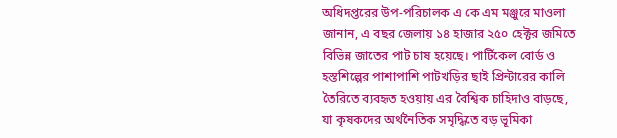অধিদপ্তরের উপ-পরিচালক এ কে এম মঞ্জুরে মাওলা জানান, এ বছর জেলায় ১৪ হাজার ২৫০ হেক্টর জমিতে বিভিন্ন জাতের পাট চাষ হয়েছে। পার্টিকেল বোর্ড ও হস্তশিল্পের পাশাপাশি পাটখড়ির ছাই প্রিন্টারের কালি তৈরিতে ব্যবহৃত হওয়ায় এর বৈশ্বিক চাহিদাও বাড়ছে, যা কৃষকদের অর্থনৈতিক সমৃদ্ধিতে বড় ভূমিকা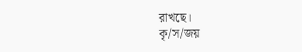রাখছে।
কৃ/স/জয়